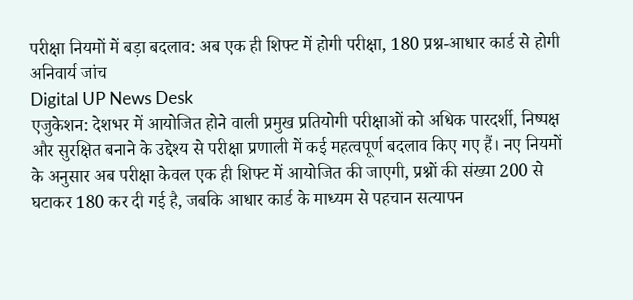परीक्षा नियमों में बड़ा बदलाव: अब एक ही शिफ्ट में होगी परीक्षा, 180 प्रश्न-आधार कार्ड से होगी अनिवार्य जांच
Digital UP News Desk
एजुकेशन: देशभर में आयोजित होने वाली प्रमुख प्रतियोगी परीक्षाओं को अधिक पारदर्शी, निष्पक्ष और सुरक्षित बनाने के उद्देश्य से परीक्षा प्रणाली में कई महत्वपूर्ण बदलाव किए गए हैं। नए नियमों के अनुसार अब परीक्षा केवल एक ही शिफ्ट में आयोजित की जाएगी, प्रश्नों की संख्या 200 से घटाकर 180 कर दी गई है, जबकि आधार कार्ड के माध्यम से पहचान सत्यापन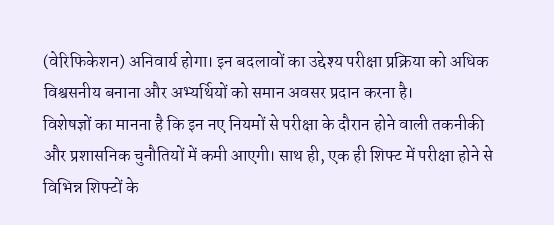(वेरिफिकेशन) अनिवार्य होगा। इन बदलावों का उद्देश्य परीक्षा प्रक्रिया को अधिक विश्वसनीय बनाना और अभ्यर्थियों को समान अवसर प्रदान करना है।
विशेषज्ञों का मानना है कि इन नए नियमों से परीक्षा के दौरान होने वाली तकनीकी और प्रशासनिक चुनौतियों में कमी आएगी। साथ ही, एक ही शिफ्ट में परीक्षा होने से विभिन्न शिफ्टों के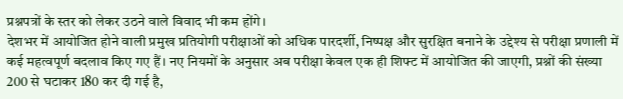प्रश्नपत्रों के स्तर को लेकर उठने वाले विवाद भी कम होंगे।
देशभर में आयोजित होने वाली प्रमुख प्रतियोगी परीक्षाओं को अधिक पारदर्शी, निष्पक्ष और सुरक्षित बनाने के उद्देश्य से परीक्षा प्रणाली में कई महत्वपूर्ण बदलाव किए गए हैं। नए नियमों के अनुसार अब परीक्षा केवल एक ही शिफ्ट में आयोजित की जाएगी, प्रश्नों की संख्या 200 से घटाकर 180 कर दी गई है,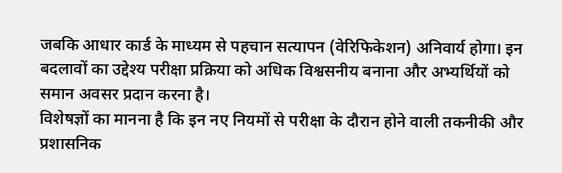जबकि आधार कार्ड के माध्यम से पहचान सत्यापन (वेरिफिकेशन) अनिवार्य होगा। इन बदलावों का उद्देश्य परीक्षा प्रक्रिया को अधिक विश्वसनीय बनाना और अभ्यर्थियों को समान अवसर प्रदान करना है।
विशेषज्ञों का मानना है कि इन नए नियमों से परीक्षा के दौरान होने वाली तकनीकी और प्रशासनिक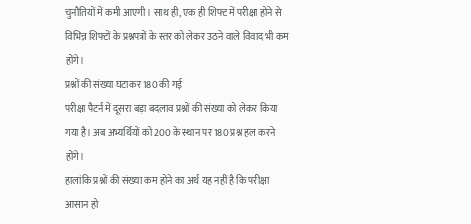चुनौतियों में कमी आएगी। साथ ही, एक ही शिफ्ट में परीक्षा होने से विभिन्न शिफ्टों के प्रश्नपत्रों के स्तर को लेकर उठने वाले विवाद भी कम होंगे।
प्रश्नों की संख्या घटाकर 180 की गई
परीक्षा पैटर्न में दूसरा बड़ा बदलाव प्रश्नों की संख्या को लेकर किया गया है। अब अभ्यर्थियों को 200 के स्थान पर 180 प्रश्न हल करने होंगे।
हालांकि प्रश्नों की संख्या कम होने का अर्थ यह नहीं है कि परीक्षा आसान हो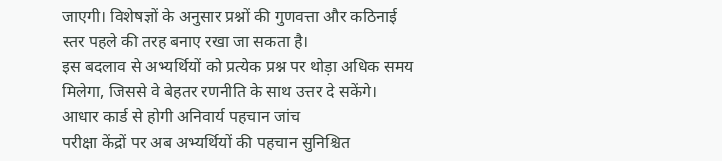जाएगी। विशेषज्ञों के अनुसार प्रश्नों की गुणवत्ता और कठिनाई स्तर पहले की तरह बनाए रखा जा सकता है।
इस बदलाव से अभ्यर्थियों को प्रत्येक प्रश्न पर थोड़ा अधिक समय मिलेगा, जिससे वे बेहतर रणनीति के साथ उत्तर दे सकेंगे।
आधार कार्ड से होगी अनिवार्य पहचान जांच
परीक्षा केंद्रों पर अब अभ्यर्थियों की पहचान सुनिश्चित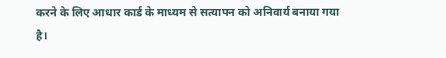करने के लिए आधार कार्ड के माध्यम से सत्यापन को अनिवार्य बनाया गया है।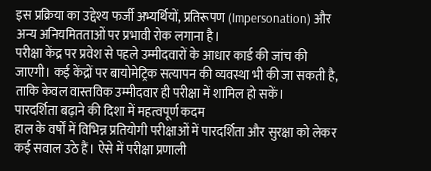इस प्रक्रिया का उद्देश्य फर्जी अभ्यर्थियों, प्रतिरूपण (Impersonation) और अन्य अनियमितताओं पर प्रभावी रोक लगाना है।
परीक्षा केंद्र पर प्रवेश से पहले उम्मीदवारों के आधार कार्ड की जांच की जाएगी। कई केंद्रों पर बायोमेट्रिक सत्यापन की व्यवस्था भी की जा सकती है, ताकि केवल वास्तविक उम्मीदवार ही परीक्षा में शामिल हो सकें।
पारदर्शिता बढ़ाने की दिशा में महत्वपूर्ण कदम
हाल के वर्षों में विभिन्न प्रतियोगी परीक्षाओं में पारदर्शिता और सुरक्षा को लेकर कई सवाल उठे हैं। ऐसे में परीक्षा प्रणाली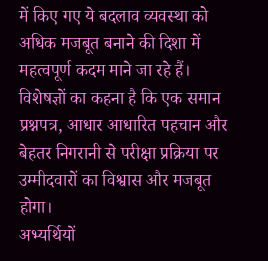में किए गए ये बदलाव व्यवस्था को अधिक मजबूत बनाने की दिशा में महत्वपूर्ण कदम माने जा रहे हैं।
विशेषज्ञों का कहना है कि एक समान प्रश्नपत्र, आधार आधारित पहचान और बेहतर निगरानी से परीक्षा प्रक्रिया पर उम्मीदवारों का विश्वास और मजबूत होगा।
अभ्यर्थियों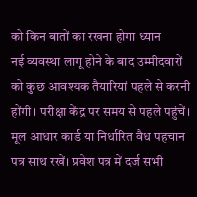को किन बातों का रखना होगा ध्यान
नई व्यवस्था लागू होने के बाद उम्मीदवारों को कुछ आवश्यक तैयारियां पहले से करनी होंगी। परीक्षा केंद्र पर समय से पहले पहुंचें। मूल आधार कार्ड या निर्धारित वैध पहचान पत्र साथ रखें। प्रवेश पत्र में दर्ज सभी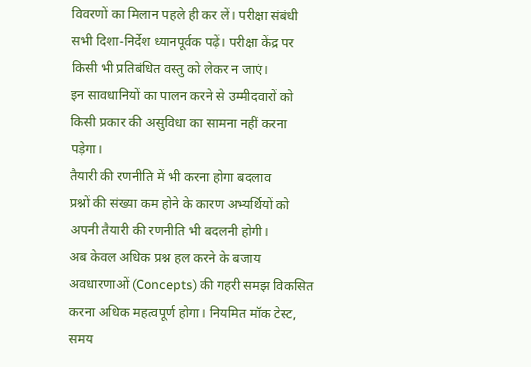विवरणों का मिलान पहले ही कर लें। परीक्षा संबंधी सभी दिशा-निर्देश ध्यानपूर्वक पढ़ें। परीक्षा केंद्र पर किसी भी प्रतिबंधित वस्तु को लेकर न जाएं।
इन सावधानियों का पालन करने से उम्मीदवारों को किसी प्रकार की असुविधा का सामना नहीं करना पड़ेगा।
तैयारी की रणनीति में भी करना होगा बदलाव
प्रश्नों की संख्या कम होने के कारण अभ्यर्थियों को अपनी तैयारी की रणनीति भी बदलनी होगी।
अब केवल अधिक प्रश्न हल करने के बजाय अवधारणाओं (Concepts) की गहरी समझ विकसित करना अधिक महत्वपूर्ण होगा। नियमित मॉक टेस्ट, समय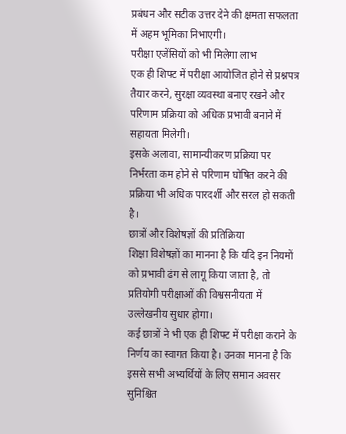प्रबंधन और सटीक उत्तर देने की क्षमता सफलता में अहम भूमिका निभाएगी।
परीक्षा एजेंसियों को भी मिलेगा लाभ
एक ही शिफ्ट में परीक्षा आयोजित होने से प्रश्नपत्र तैयार करने, सुरक्षा व्यवस्था बनाए रखने और परिणाम प्रक्रिया को अधिक प्रभावी बनाने में सहायता मिलेगी।
इसके अलावा, सामान्यीकरण प्रक्रिया पर निर्भरता कम होने से परिणाम घोषित करने की प्रक्रिया भी अधिक पारदर्शी और सरल हो सकती है।
छात्रों और विशेषज्ञों की प्रतिक्रिया
शिक्षा विशेषज्ञों का मानना है कि यदि इन नियमों को प्रभावी ढंग से लागू किया जाता है, तो प्रतियोगी परीक्षाओं की विश्वसनीयता में उल्लेखनीय सुधार होगा।
कई छात्रों ने भी एक ही शिफ्ट में परीक्षा कराने के निर्णय का स्वागत किया है। उनका मानना है कि इससे सभी अभ्यर्थियों के लिए समान अवसर सुनिश्चित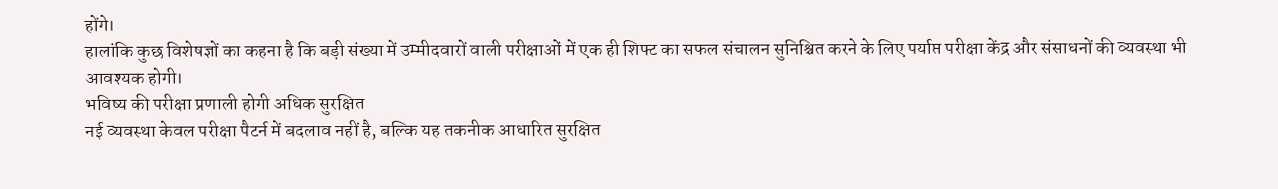होंगे।
हालांकि कुछ विशेषज्ञों का कहना है कि बड़ी संख्या में उम्मीदवारों वाली परीक्षाओं में एक ही शिफ्ट का सफल संचालन सुनिश्चित करने के लिए पर्याप्त परीक्षा केंद्र और संसाधनों की व्यवस्था भी आवश्यक होगी।
भविष्य की परीक्षा प्रणाली होगी अधिक सुरक्षित
नई व्यवस्था केवल परीक्षा पैटर्न में बदलाव नहीं है, बल्कि यह तकनीक आधारित सुरक्षित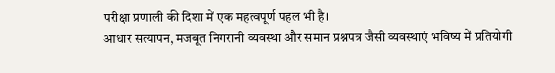परीक्षा प्रणाली की दिशा में एक महत्वपूर्ण पहल भी है।
आधार सत्यापन, मजबूत निगरानी व्यवस्था और समान प्रश्नपत्र जैसी व्यवस्थाएं भविष्य में प्रतियोगी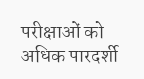परीक्षाओं को अधिक पारदर्शी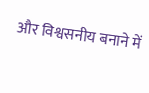और विश्वसनीय बनाने में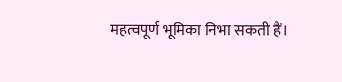महत्वपूर्ण भूमिका निभा सकती हैं।